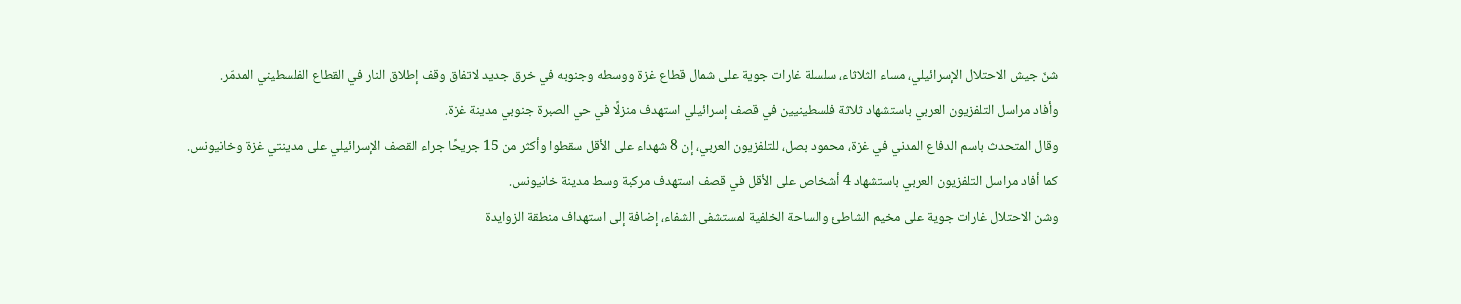شنّ جيش الاحتلال الإسرائيلي، مساء الثلاثاء، سلسلة غارات جوية على شمال قطاع غزة ووسطه وجنوبه في خرق جديد لاتفاق وقف إطلاق النار في القطاع الفلسطيني المدمّر.
وأفاد مراسل التلفزيون العربي باستشهاد ثلاثة فلسطينيين في قصف إسرائيلي استهدف منزلًا في حي الصبرة جنوبي مدينة غزة.
وقال المتحدث باسم الدفاع المدني في غزة، محمود بصل، للتلفزيون العربي، إن 8 شهداء على الأقل سقطوا وأكثر من 15 جريحًا جراء القصف الإسرائيلي على مدينتي غزة وخانيونس.
كما أفاد مراسل التلفزيون العربي باستشهاد 4 أشخاص على الأقل في قصف استهدف مركبة وسط مدينة خانيونس.
وشن الاحتلال غارات جوية على مخيم الشاطئ والساحة الخلفية لمستشفى الشفاء، إضافة إلى استهداف منطقة الزوايدة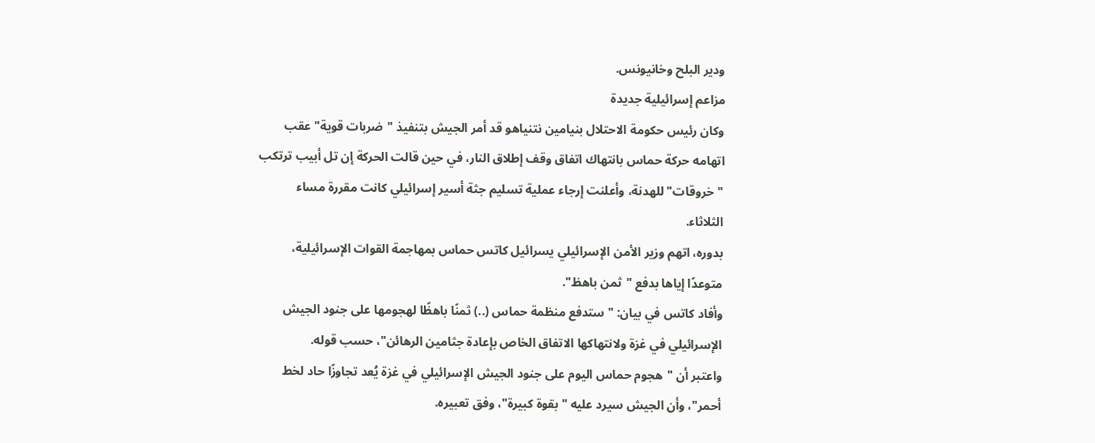ودير البلح وخانيونس.
مزاعم إسرائيلية جديدة
وكان رئيس حكومة الاحتلال بنيامين نتنياهو قد أمر الجيش بتنفيذ "ضربات قوية" عقب اتهامه حركة حماس بانتهاك اتفاق وقف إطلاق النار، في حين قالت الحركة إن تل أبيب ترتكب "خروقات" للهدنة، وأعلنت إرجاء عملية تسليم جثة أسير إسرائيلي كانت مقررة مساء الثلاثاء.
بدوره، اتهم وزير الأمن الإسرائيلي يسرائيل كاتس حماس بمهاجمة القوات الإسرائيلية، متوعدًا إياها بدفع "ثمن باهظ".
وأفاد كاتس في بيان: "ستدفع منظمة حماس (..) ثمنًا باهظًا لهجومها على جنود الجيش الإسرائيلي في غزة ولانتهاكها الاتفاق الخاص بإعادة جثامين الرهائن"، حسب قوله.
واعتبر أن "هجوم حماس اليوم على جنود الجيش الإسرائيلي في غزة يُعد تجاوزًا حاد لخط أحمر"، وأن الجيش سيرد عليه "بقوة كبيرة"، وفق تعبيره.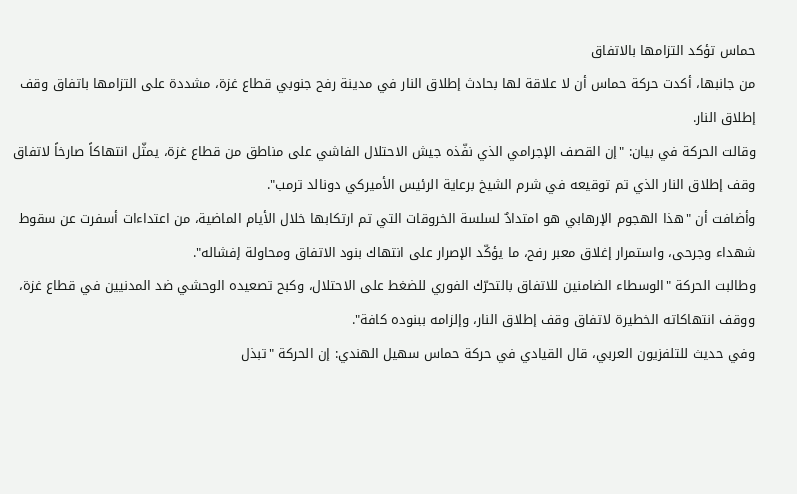حماس تؤكد التزامها بالاتفاق
من جانبها، أكدت حركة حماس أن لا علاقة لها بحادث إطلاق النار في مدينة رفح جنوبي قطاع غزة، مشددة على التزامها باتفاق وقف إطلاق النار.
وقالت الحركة في بيان: "إن القصف الإجرامي الذي نفّذه جيش الاحتلال الفاشي على مناطق من قطاع غزة، يمثّل انتهاكاً صارخاً لاتفاق وقف إطلاق النار الذي تم توقيعه في شرم الشيخ برعاية الرئيس الأميركي دونالد ترمب".
وأضافت أن "هذا الهجوم الإرهابي هو امتدادٌ لسلسة الخروقات التي تم ارتكابها خلال الأيام الماضية، من اعتداءات أسفرت عن سقوط شهداء وجرحى، واستمرار إغلاق معبر رفح، ما يؤكّد الإصرار على انتهاك بنود الاتفاق ومحاولة إفشاله".
وطالبت الحركة "الوسطاء الضامنين للاتفاق بالتحرّك الفوري للضغط على الاحتلال، وكبح تصعيده الوحشي ضد المدنيين في قطاع غزة، ووقف انتهاكاته الخطيرة لاتفاق وقف إطلاق النار، وإلزامه ببنوده كافة".
وفي حديث للتلفزيون العربي، قال القيادي في حركة حماس سهيل الهندي: إن الحركة "تبذل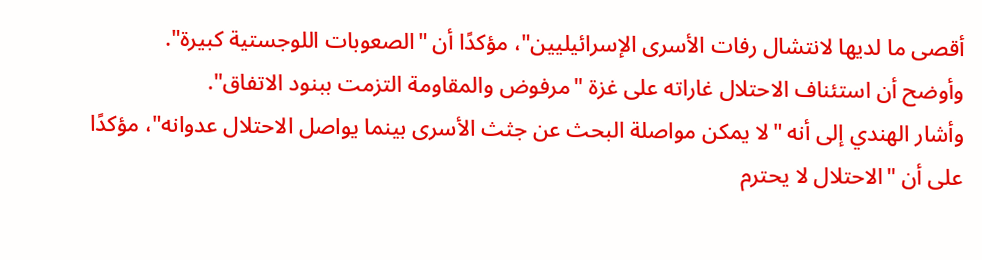أقصى ما لديها لانتشال رفات الأسرى الإسرائيليين"، مؤكدًا أن "الصعوبات اللوجستية كبيرة".
وأوضح أن استئناف الاحتلال غاراته على غزة "مرفوض والمقاومة التزمت ببنود الاتفاق".
وأشار الهندي إلى أنه "لا يمكن مواصلة البحث عن جثث الأسرى بينما يواصل الاحتلال عدوانه"، مؤكدًا على أن "الاحتلال لا يحترم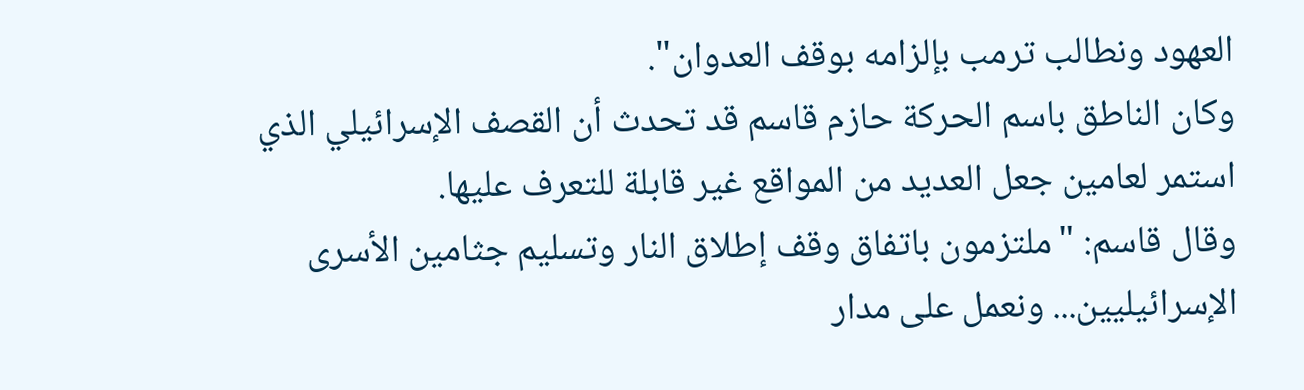العهود ونطالب ترمب بإلزامه بوقف العدوان".
وكان الناطق باسم الحركة حازم قاسم قد تحدث أن القصف الإسرائيلي الذي استمر لعامين جعل العديد من المواقع غير قابلة للتعرف عليها.
وقال قاسم: "ملتزمون باتفاق وقف إطلاق النار وتسليم جثامين الأسرى الإسرائيليين... ونعمل على مدار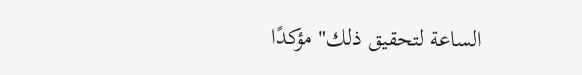الساعة لتحقيق ذلك" مؤكدًا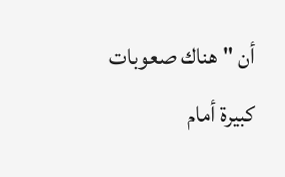أن "هناك صعوبات كبيرة أمام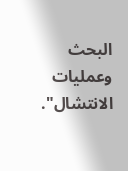البحث وعمليات الانتشال".